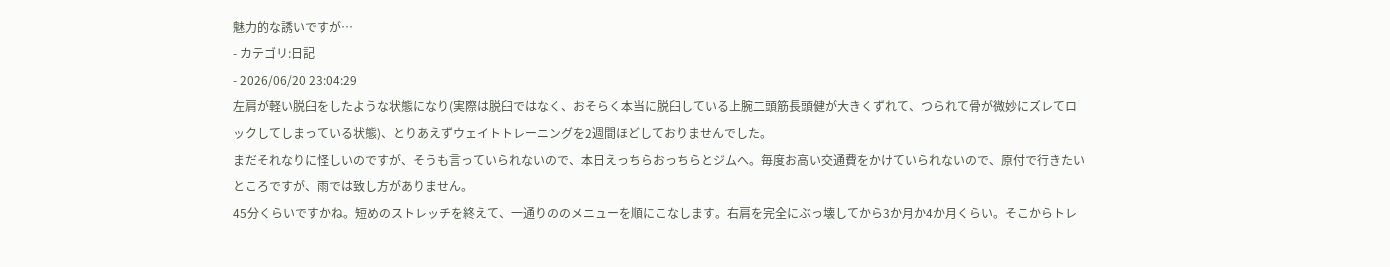魅力的な誘いですが…
- カテゴリ:日記
- 2026/06/20 23:04:29
左肩が軽い脱臼をしたような状態になり(実際は脱臼ではなく、おそらく本当に脱臼している上腕二頭筋長頭健が大きくずれて、つられて骨が微妙にズレてロックしてしまっている状態)、とりあえずウェイトトレーニングを2週間ほどしておりませんでした。
まだそれなりに怪しいのですが、そうも言っていられないので、本日えっちらおっちらとジムへ。毎度お高い交通費をかけていられないので、原付で行きたいところですが、雨では致し方がありません。
45分くらいですかね。短めのストレッチを終えて、一通りののメニューを順にこなします。右肩を完全にぶっ壊してから3か月か4か月くらい。そこからトレ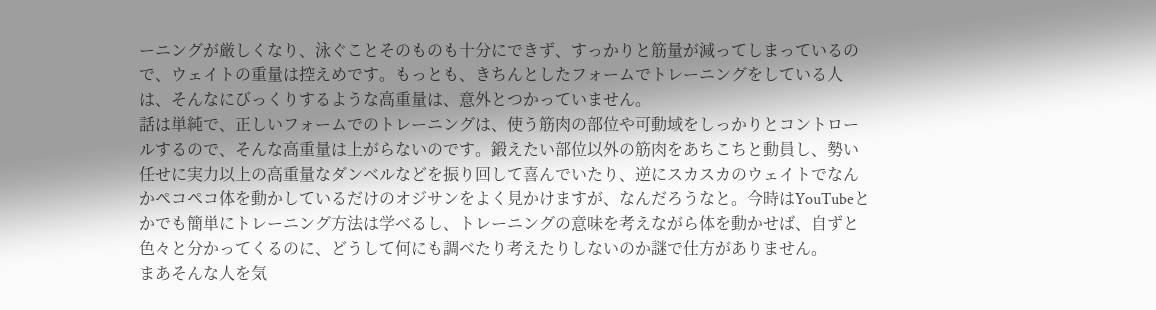ーニングが厳しくなり、泳ぐことそのものも十分にできず、すっかりと筋量が減ってしまっているので、ウェイトの重量は控えめです。もっとも、きちんとしたフォームでトレーニングをしている人は、そんなにびっくりするような高重量は、意外とつかっていません。
話は単純で、正しいフォームでのトレーニングは、使う筋肉の部位や可動域をしっかりとコントロールするので、そんな高重量は上がらないのです。鍛えたい部位以外の筋肉をあちこちと動員し、勢い任せに実力以上の高重量なダンベルなどを振り回して喜んでいたり、逆にスカスカのウェイトでなんかペコペコ体を動かしているだけのオジサンをよく見かけますが、なんだろうなと。今時はYouTubeとかでも簡単にトレーニング方法は学べるし、トレーニングの意味を考えながら体を動かせば、自ずと色々と分かってくるのに、どうして何にも調べたり考えたりしないのか謎で仕方がありません。
まあそんな人を気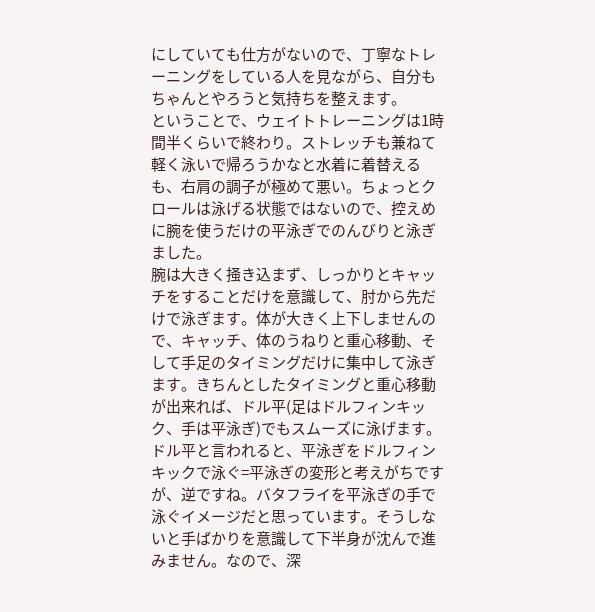にしていても仕方がないので、丁寧なトレーニングをしている人を見ながら、自分もちゃんとやろうと気持ちを整えます。
ということで、ウェイトトレーニングは1時間半くらいで終わり。ストレッチも兼ねて軽く泳いで帰ろうかなと水着に着替えるも、右肩の調子が極めて悪い。ちょっとクロールは泳げる状態ではないので、控えめに腕を使うだけの平泳ぎでのんびりと泳ぎました。
腕は大きく掻き込まず、しっかりとキャッチをすることだけを意識して、肘から先だけで泳ぎます。体が大きく上下しませんので、キャッチ、体のうねりと重心移動、そして手足のタイミングだけに集中して泳ぎます。きちんとしたタイミングと重心移動が出来れば、ドル平(足はドルフィンキック、手は平泳ぎ)でもスムーズに泳げます。
ドル平と言われると、平泳ぎをドルフィンキックで泳ぐ=平泳ぎの変形と考えがちですが、逆ですね。バタフライを平泳ぎの手で泳ぐイメージだと思っています。そうしないと手ばかりを意識して下半身が沈んで進みません。なので、深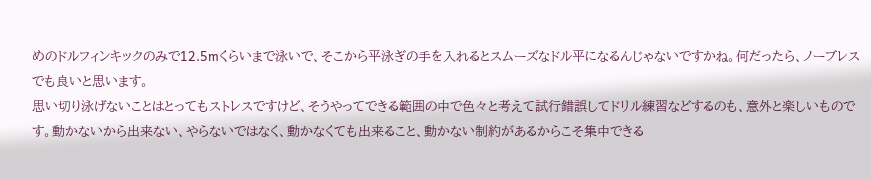めのドルフィンキックのみで12.5mくらいまで泳いで、そこから平泳ぎの手を入れるとスムーズなドル平になるんじゃないですかね。何だったら、ノーブレスでも良いと思います。
思い切り泳げないことはとってもストレスですけど、そうやってできる範囲の中で色々と考えて試行錯誤してドリル練習などするのも、意外と楽しいものです。動かないから出来ない、やらないではなく、動かなくても出来ること、動かない制約があるからこそ集中できる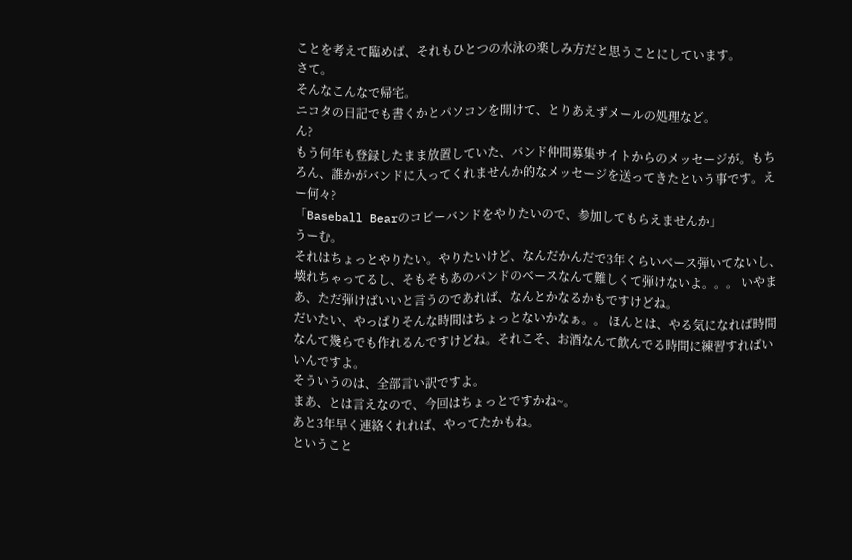ことを考えて臨めば、それもひとつの水泳の楽しみ方だと思うことにしています。
さて。
そんなこんなで帰宅。
ニコタの日記でも書くかとパソコンを開けて、とりあえずメールの処理など。
ん?
もう何年も登録したまま放置していた、バンド仲間募集サイトからのメッセージが。もちろん、誰かがバンドに入ってくれませんか的なメッセージを送ってきたという事です。えー何々?
「Baseball Bearのコピーバンドをやりたいので、参加してもらえませんか」
うーむ。
それはちょっとやりたい。やりたいけど、なんだかんだで3年くらいベース弾いてないし、壊れちゃってるし、そもそもあのバンドのベースなんて難しくて弾けないよ。。。 いやまあ、ただ弾けばいいと言うのであれば、なんとかなるかもですけどね。
だいたい、やっぱりそんな時間はちょっとないかなぁ。。 ほんとは、やる気になれば時間なんて幾らでも作れるんですけどね。それこそ、お酒なんて飲んでる時間に練習すればいいんですよ。
そういうのは、全部言い訳ですよ。
まあ、とは言えなので、今回はちょっとですかね~。
あと3年早く連絡くれれば、やってたかもね。
ということ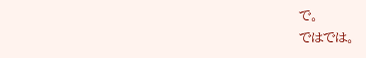で。
ではでは。